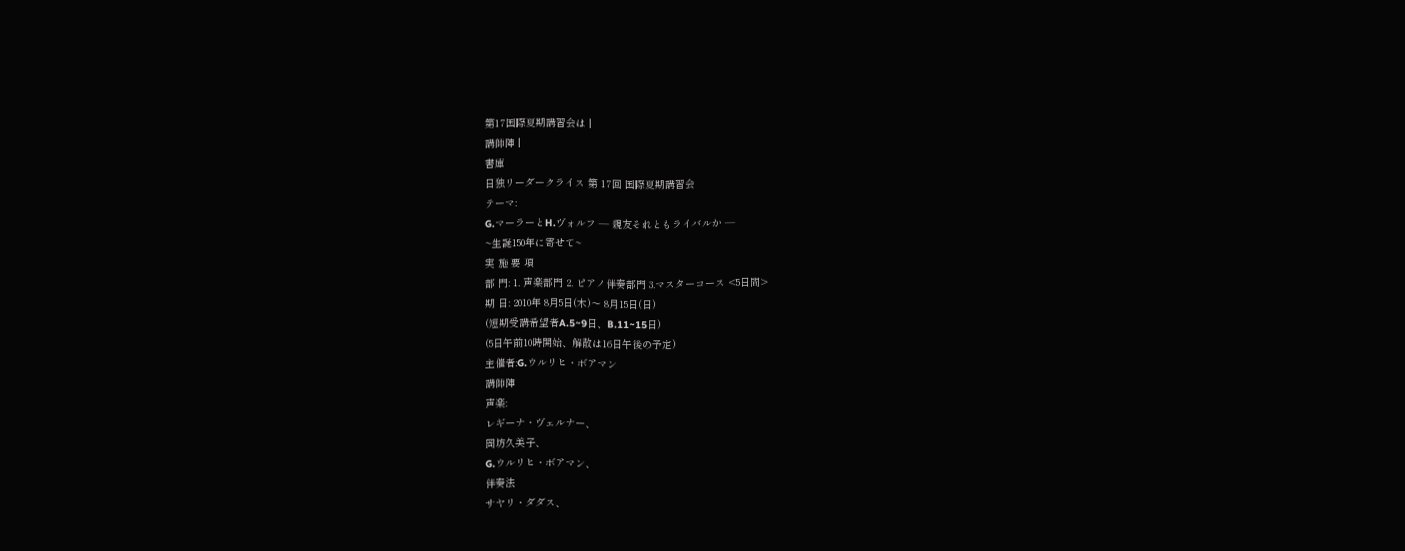第17国際夏期講習会は |
講師陣 |
書庫
日独リーダークライス 第 17回 国際夏期講習会
テーマ:
G.マーラーとH.ヴォルフ ― 親友それともライバルか ―
~生誕150年に寄せて~
実 施 要 項
部 門: 1. 声楽部門 2. ピアノ伴奏部門 3.マスターコース <5日間>
期 日: 2010年 8月5日(木)〜 8月15日(日)
(短期受講希望者A.5~9日、B.11~15日)
(5日午前10時開始、解散は16日午後の予定)
主催者:G.ウルリヒ・ボアマン
講師陣
声楽:
レギーナ・ヴェルナー、
岡坊久美子、
G.ウルリヒ・ボアマン、
伴奏法
サヤリ・ダダス、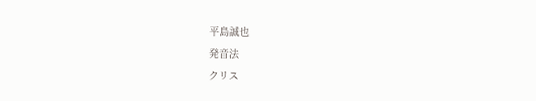平島誠也
発音法
クリス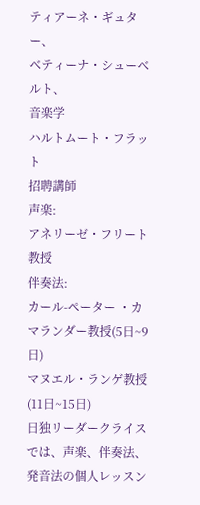ティアーネ・ギュター、
ベティーナ・シューベルト、
音楽学
ハルトムート・フラット
招聘講師
声楽:
アネリーゼ・フリート教授
伴奏法:
カール-ペーター ・カマランダー教授(5日~9日)
マヌエル・ランゲ教授(11日~15日)
日独リーダークライスでは、声楽、伴奏法、発音法の個人レッスン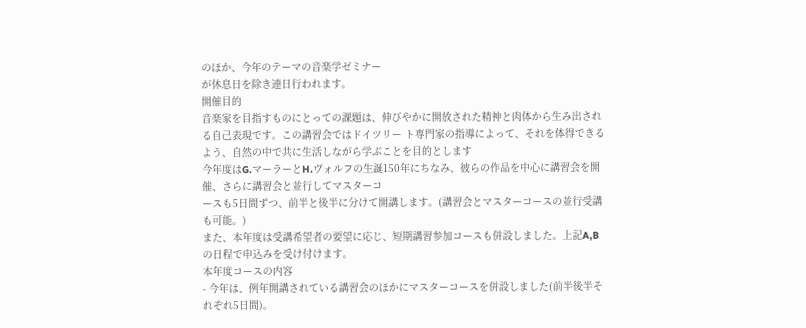のほか、今年のテーマの音楽学ゼミナー
が休息日を除き連日行われます。
開催目的
音楽家を目指すものにとっての課題は、伸びやかに開放された精神と肉体から生み出される自己表現です。この講習会ではドイツリー ト専門家の指導によって、それを体得できるよう、自然の中で共に生活しながら学ぶことを目的とします
今年度はG.マーラーとH.ヴォルフの生誕150年にちなみ、彼らの作品を中心に講習会を開催、さらに講習会と並行してマスターコ
ースも5日間ずつ、前半と後半に分けて開講します。(講習会とマスターコースの並行受講も可能。)
また、本年度は受講希望者の要望に応じ、短期講習参加コースも併設しました。上記A,Bの日程で申込みを受け付けます。
本年度コースの内容
- 今年は、例年開講されている講習会のほかにマスターコースを併設しました(前半後半それぞれ5日間)。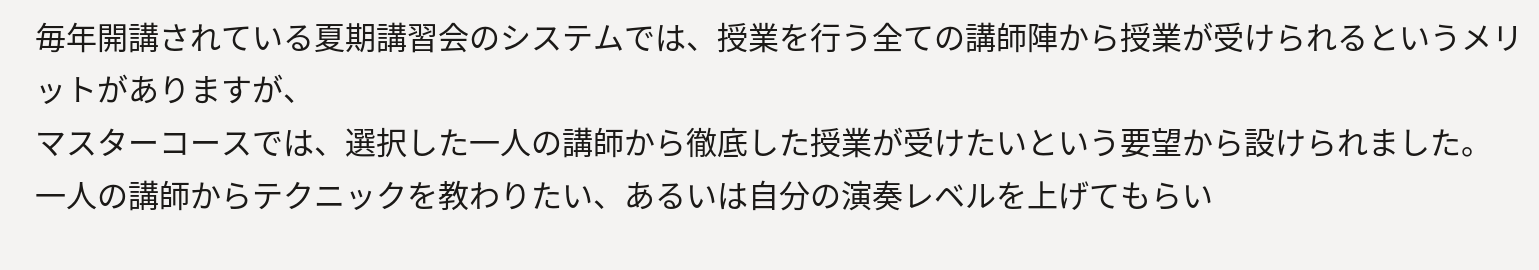毎年開講されている夏期講習会のシステムでは、授業を行う全ての講師陣から授業が受けられるというメリットがありますが、
マスターコースでは、選択した一人の講師から徹底した授業が受けたいという要望から設けられました。
一人の講師からテクニックを教わりたい、あるいは自分の演奏レベルを上げてもらい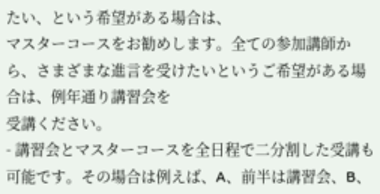たい、という希望がある場合は、
マスターコースをお勧めします。全ての参加講師から、さまざまな進言を受けたいというご希望がある場合は、例年通り講習会を
受講ください。
- 講習会とマスターコースを全日程で二分割した受講も可能です。その場合は例えば、A、前半は講習会、B、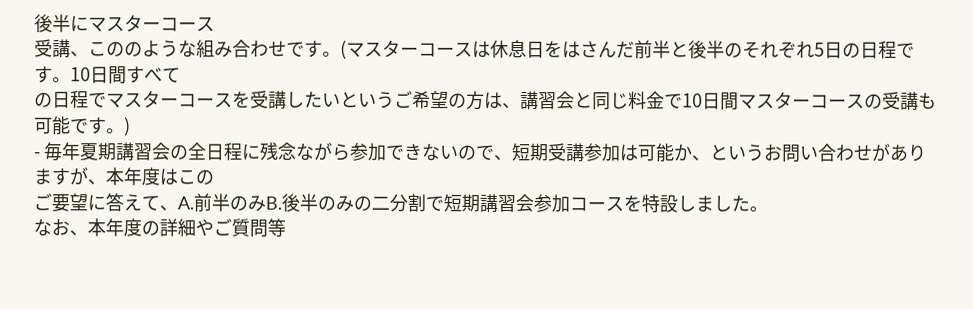後半にマスターコース
受講、こののような組み合わせです。(マスターコースは休息日をはさんだ前半と後半のそれぞれ5日の日程です。10日間すべて
の日程でマスターコースを受講したいというご希望の方は、講習会と同じ料金で10日間マスターコースの受講も可能です。)
- 毎年夏期講習会の全日程に残念ながら参加できないので、短期受講参加は可能か、というお問い合わせがありますが、本年度はこの
ご要望に答えて、A.前半のみB.後半のみの二分割で短期講習会参加コースを特設しました。
なお、本年度の詳細やご質問等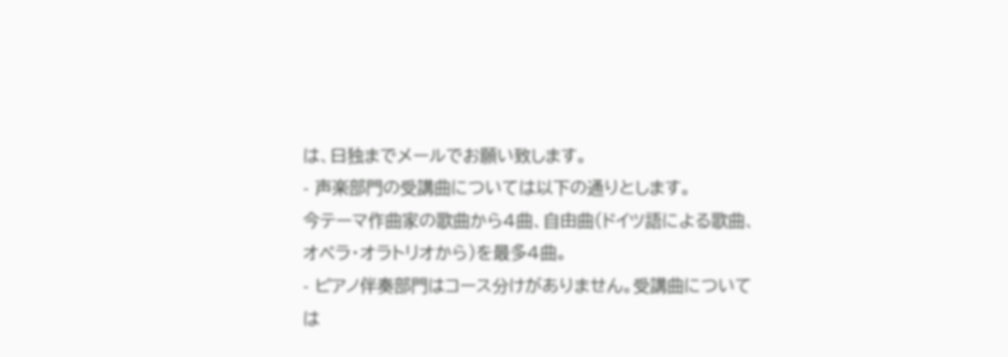は、日独までメールでお願い致します。
- 声楽部門の受講曲については以下の通りとします。
今テーマ作曲家の歌曲から4曲、自由曲(ドイツ語による歌曲、オペラ・オラトリオから)を最多4曲。
- ピアノ伴奏部門はコース分けがありません。受講曲については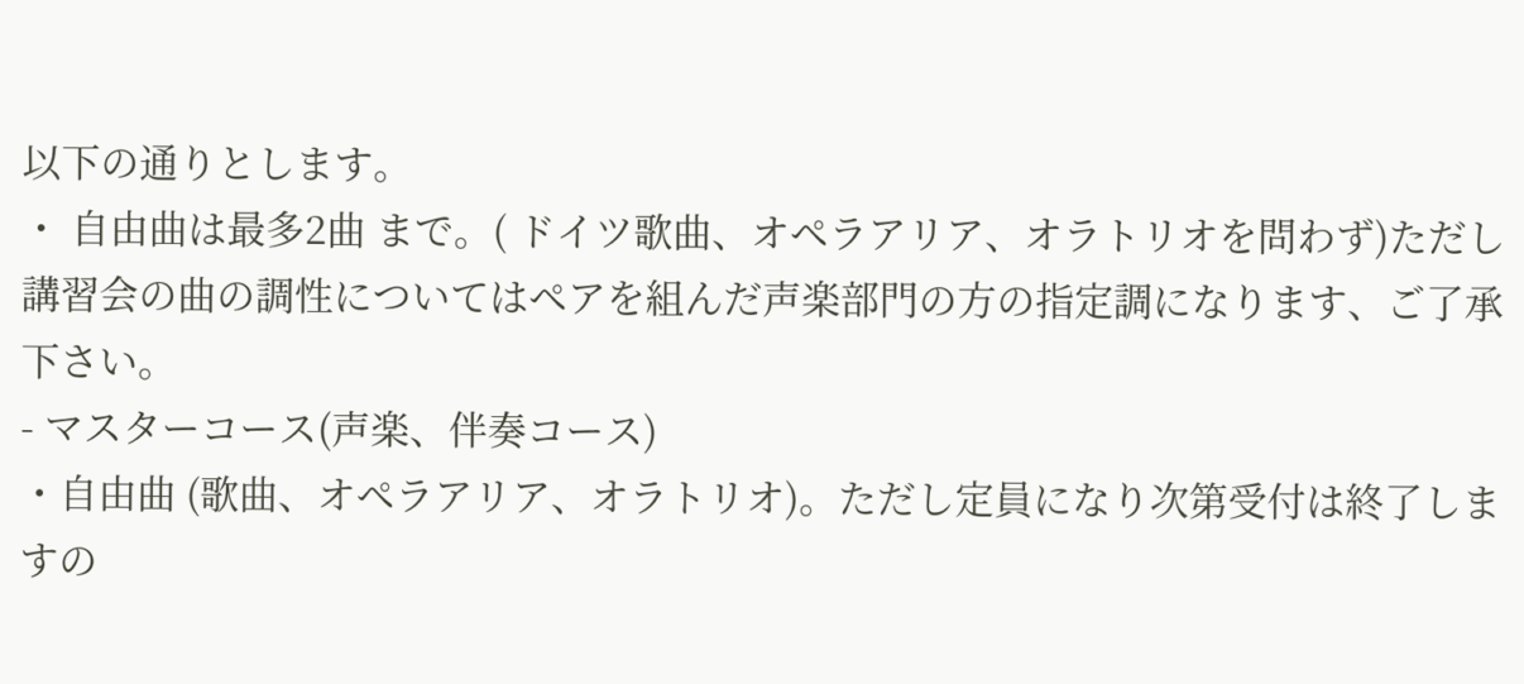以下の通りとします。
・ 自由曲は最多2曲 まで。( ドイツ歌曲、オペラアリア、オラトリオを問わず)ただし講習会の曲の調性についてはペアを組んだ声楽部門の方の指定調になります、ご了承下さい。
- マスターコース(声楽、伴奏コース)
・自由曲 (歌曲、オペラアリア、オラトリオ)。ただし定員になり次第受付は終了しますの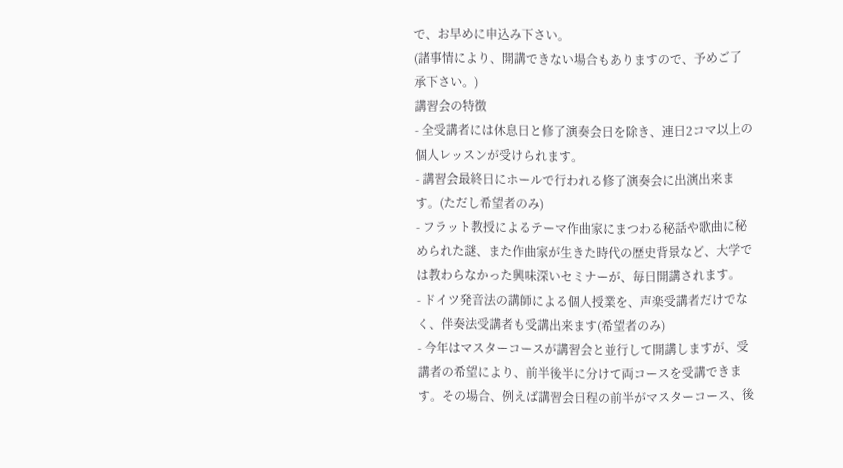で、お早めに申込み下さい。
(諸事情により、開講できない場合もありますので、予めご了承下さい。)
講習会の特徴
- 全受講者には休息日と修了演奏会日を除き、連日2コマ以上の個人レッスンが受けられます。
- 講習会最終日にホールで行われる修了演奏会に出演出来ます。(ただし希望者のみ)
- フラット教授によるテーマ作曲家にまつわる秘話や歌曲に秘められた謎、また作曲家が生きた時代の歴史背景など、大学では教わらなかった興味深いセミナーが、毎日開講されます。
- ドイツ発音法の講師による個人授業を、声楽受講者だけでなく、伴奏法受講者も受講出来ます(希望者のみ)
- 今年はマスターコースが講習会と並行して開講しますが、受講者の希望により、前半後半に分けて両コースを受講できます。その場合、例えば講習会日程の前半がマスターコース、後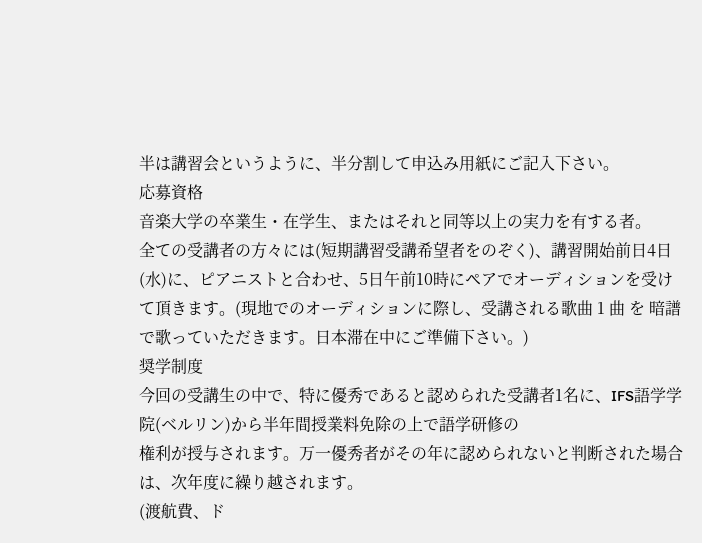半は講習会というように、半分割して申込み用紙にご記入下さい。
応募資格
音楽大学の卒業生・在学生、またはそれと同等以上の実力を有する者。
全ての受講者の方々には(短期講習受講希望者をのぞく)、講習開始前日4日(水)に、ピアニストと合わせ、5日午前10時にペアでオーディションを受けて頂きます。(現地でのオーディションに際し、受講される歌曲 1 曲 を 暗譜 で歌っていただきます。日本滞在中にご準備下さい。)
奨学制度
今回の受講生の中で、特に優秀であると認められた受講者1名に、IFS語学学院(ベルリン)から半年間授業料免除の上で語学研修の
権利が授与されます。万一優秀者がその年に認められないと判断された場合は、次年度に繰り越されます。
(渡航費、ド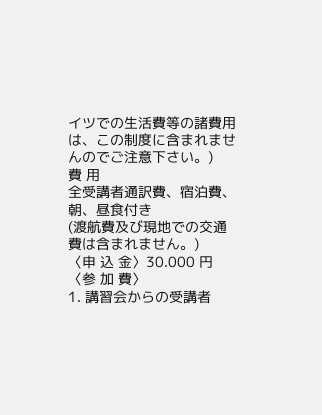イツでの生活費等の諸費用は、この制度に含まれませんのでご注意下さい。)
費 用
全受講者通訳費、宿泊費、朝、昼食付き
(渡航費及び現地での交通費は含まれません。)
〈申 込 金〉30.000 円
〈参 加 費〉
1. 講習会からの受講者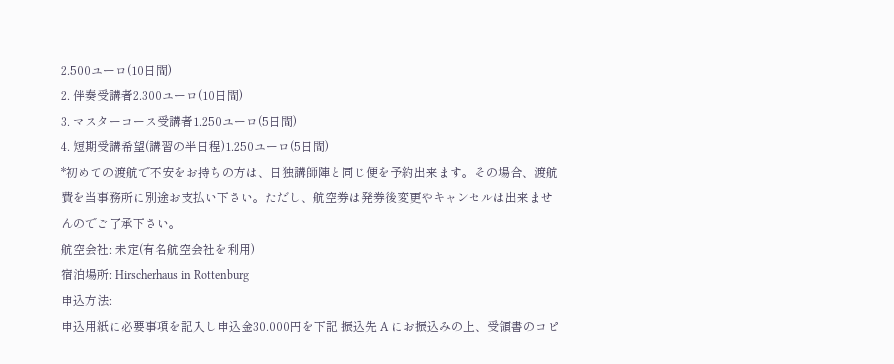2.500ユーロ(10日間)
2. 伴奏受講者2.300ユーロ(10日間)
3. マスターコース受講者1.250ユーロ(5日間)
4. 短期受講希望(講習の半日程)1.250ユーロ(5日間)
*初めての渡航で不安をお持ちの方は、日独講師陣と同じ便を予約出来ます。その場合、渡航費を当事務所に別途お支払い下さい。ただし、航空券は発券後変更やキャンセルは出来ませんのでご了承下さい。
航空会社: 未定(有名航空会社を利用)
宿泊場所: Hirscherhaus in Rottenburg
申込方法:
申込用紙に必要事項を記入し申込金30.000円を下記 振込先 A にお振込みの上、受領書のコピ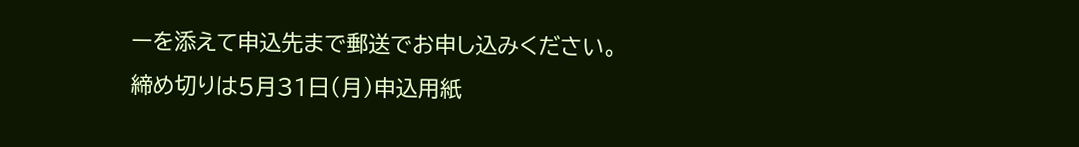ーを添えて申込先まで郵送でお申し込みください。
締め切りは5月31日(月)申込用紙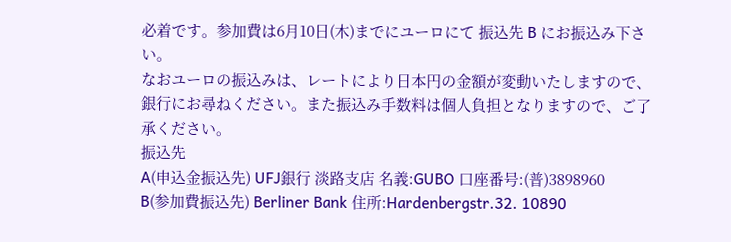必着です。参加費は6月10日(木)までにユーロにて 振込先 B にお振込み下さい。
なおユーロの振込みは、レートにより日本円の金額が変動いたしますので、銀行にお尋ねください。また振込み手数料は個人負担となりますので、ご了承ください。
振込先
A(申込金振込先) UFJ銀行 淡路支店 名義:GUBO 口座番号:(普)3898960
B(参加費振込先) Berliner Bank 住所:Hardenbergstr.32. 10890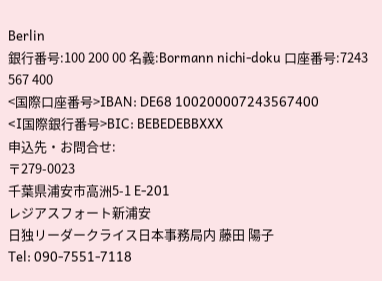Berlin
銀行番号:100 200 00 名義:Bormann nichi-doku 口座番号:7243 567 400
<国際口座番号>IBAN: DE68 100200007243567400
<I国際銀行番号>BIC: BEBEDEBBXXX
申込先・お問合せ:
〒279-0023
千葉県浦安市高洲5-1 E-201
レジアスフォート新浦安
日独リーダークライス日本事務局内 藤田 陽子
Tel: 090-7551-7118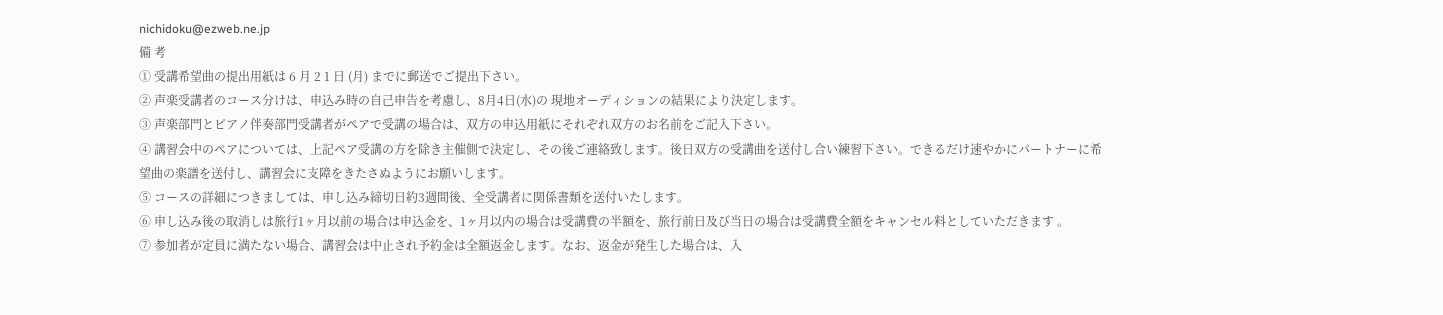nichidoku@ezweb.ne.jp
備 考
① 受講希望曲の提出用紙は 6 月 2 1 日 (月) までに郵送でご提出下さい。
② 声楽受講者のコース分けは、申込み時の自己申告を考慮し、8月4日(水)の 現地オーディションの結果により決定します。
③ 声楽部門とピアノ伴奏部門受講者がペアで受講の場合は、双方の申込用紙にそれぞれ双方のお名前をご記入下さい。
④ 講習会中のペアについては、上記ペア受講の方を除き主催側で決定し、その後ご連絡致します。後日双方の受講曲を送付し合い練習下さい。できるだけ速やかにパートナーに希望曲の楽譜を送付し、講習会に支障をきたさぬようにお願いします。
⑤ コースの詳細につきましては、申し込み締切日約3週間後、全受講者に関係書類を送付いたします。
⑥ 申し込み後の取消しは旅行1ヶ月以前の場合は申込金を、1ヶ月以内の場合は受講費の半額を、旅行前日及び当日の場合は受講費全額をキャンセル料としていただきます 。
⑦ 参加者が定員に満たない場合、講習会は中止され予約金は全額返金します。なお、返金が発生した場合は、入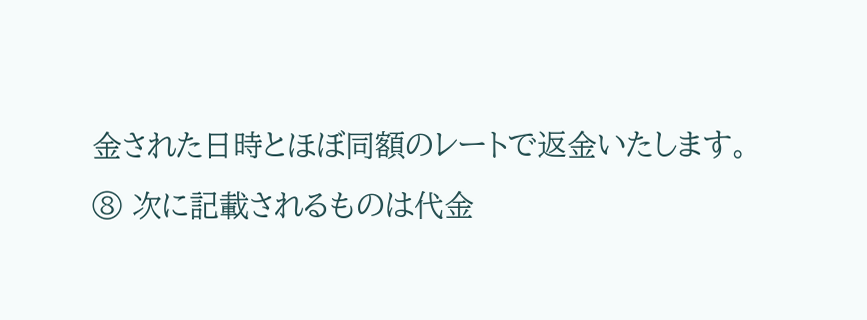金された日時とほぼ同額のレートで返金いたします。
⑧ 次に記載されるものは代金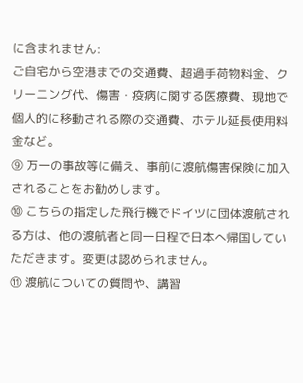に含まれません:
ご自宅から空港までの交通費、超過手荷物料金、クリーニング代、傷害・疫病に関する医療費、現地で個人的に移動される際の交通費、ホテル延長使用料金など。
⑨ 万一の事故等に備え、事前に渡航傷害保険に加入されることをお勧めします。
⑩ こちらの指定した飛行機でドイツに団体渡航される方は、他の渡航者と同一日程で日本へ帰国していただきます。変更は認められません。
⑪ 渡航についての質問や、講習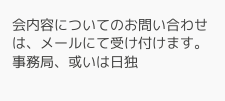会内容についてのお問い合わせは、メールにて受け付けます。事務局、或いは日独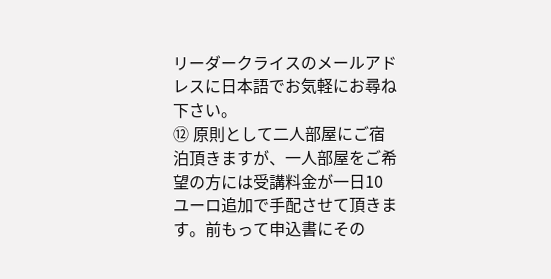リーダークライスのメールアドレスに日本語でお気軽にお尋ね下さい。
⑫ 原則として二人部屋にご宿泊頂きますが、一人部屋をご希望の方には受講料金が一日10ユーロ追加で手配させて頂きます。前もって申込書にその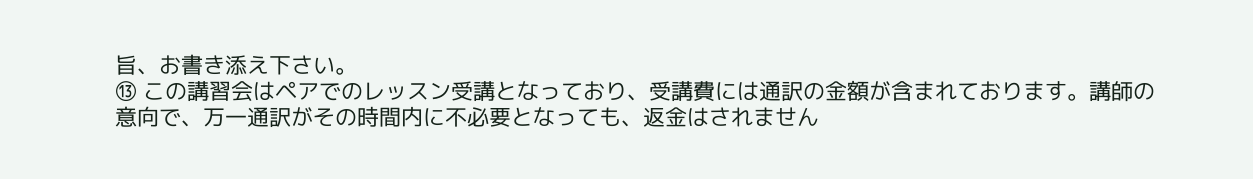旨、お書き添え下さい。
⑬ この講習会はペアでのレッスン受講となっており、受講費には通訳の金額が含まれております。講師の意向で、万一通訳がその時間内に不必要となっても、返金はされません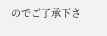のでご了承下さ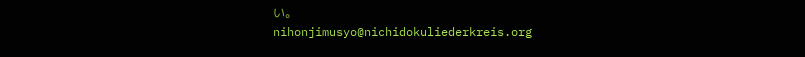い。
nihonjimusyo@nichidokuliederkreis.org